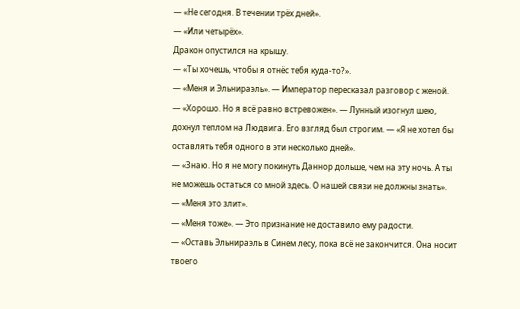— «Не сегодня. В течении трёх дней».
— «Или четырёх».
Дракон опустился на крышу.
— «Ты хочешь, чтобы я отнёс тебя куда-то?».
— «Меня и Эльнираэль». — Император пересказал разговор с женой.
— «Хорошо. Но я всё равно встревожен». — Лунный изогнул шею, дохнул теплом на Людвига. Его взгляд был строгим. — «Я не хотел бы оставлять тебя одного в эти несколько дней».
— «Знаю. Но я не могу покинуть Даннор дольше, чем на эту ночь. А ты не можешь остаться со мной здесь. О нашей связи не должны знать».
— «Меня это злит».
— «Меня тоже». — Это признание не доставило ему радости.
— «Оставь Эльнираэль в Синем лесу, пока всё не закончится. Она носит твоего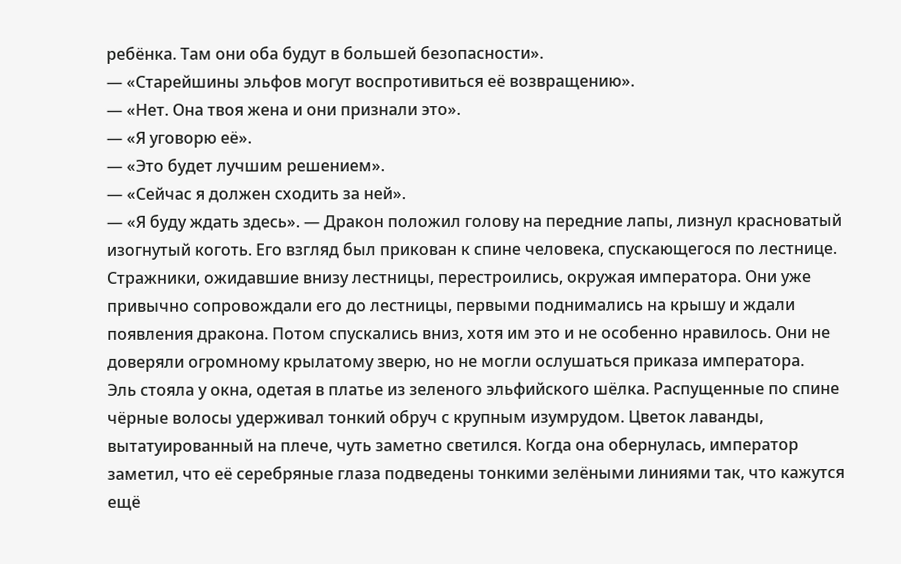ребёнка. Там они оба будут в большей безопасности».
— «Старейшины эльфов могут воспротивиться её возвращению».
— «Нет. Она твоя жена и они признали это».
— «Я уговорю её».
— «Это будет лучшим решением».
— «Сейчас я должен сходить за ней».
— «Я буду ждать здесь». — Дракон положил голову на передние лапы, лизнул красноватый изогнутый коготь. Его взгляд был прикован к спине человека, спускающегося по лестнице.
Стражники, ожидавшие внизу лестницы, перестроились, окружая императора. Они уже привычно сопровождали его до лестницы, первыми поднимались на крышу и ждали появления дракона. Потом спускались вниз, хотя им это и не особенно нравилось. Они не доверяли огромному крылатому зверю, но не могли ослушаться приказа императора.
Эль стояла у окна, одетая в платье из зеленого эльфийского шёлка. Распущенные по спине чёрные волосы удерживал тонкий обруч с крупным изумрудом. Цветок лаванды, вытатуированный на плече, чуть заметно светился. Когда она обернулась, император заметил, что её серебряные глаза подведены тонкими зелёными линиями так, что кажутся ещё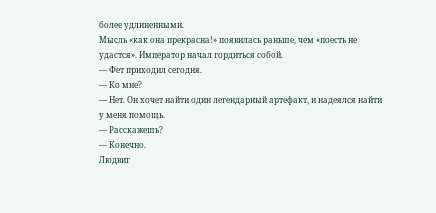более удлиненными.
Мысль «как она прекрасна!» появилась раньше, чем «поесть не удастся». Император начал гордиться собой.
— Фет приходил сегодня.
— Ко мне?
— Нет. Он хочет найти один легендарный артефакт, и надеялся найти у меня помощь.
— Расскажешь?
— Конечно.
Людвиг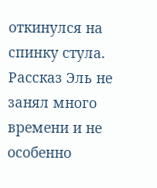откинулся на спинку стула. Рассказ Эль не занял много времени и не особенно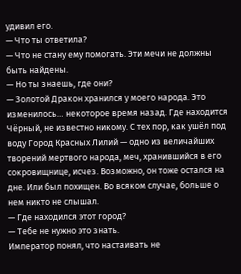удивил его.
— Что ты ответила?
— Что не стану ему помогать. Эти мечи не должны быть найдены.
— Но ты знаешь, где они?
— Золотой Дракон хранился у моего народа. Это изменилось… некоторое время назад. Где находится Чёрный, не известно никому. С тех пор, как ушёл под воду Город Красных Лилий — одно из величайших творений мертвого народа, меч, хранившийся в его сокровищнице, исчез. Возможно, он тоже остался на дне. Или был похищен. Во всяком случае, больше о нем никто не слышал.
— Где находился этот город?
— Тебе не нужно это знать.
Император понял, что настаивать не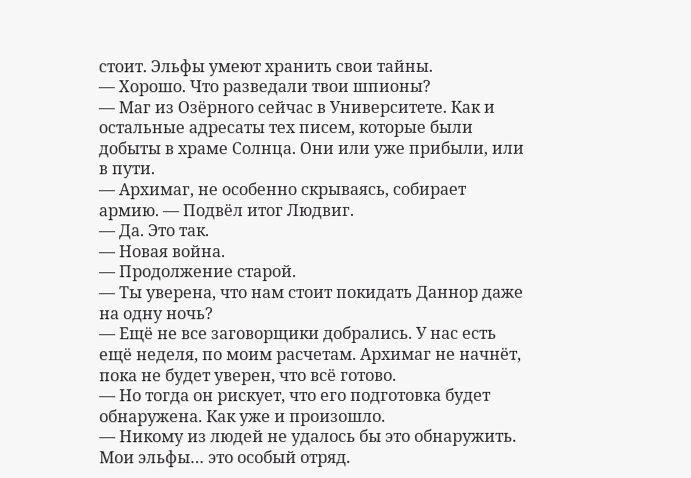стоит. Эльфы умеют хранить свои тайны.
— Хорошо. Что разведали твои шпионы?
— Маг из Озёрного сейчас в Университете. Как и остальные адресаты тех писем, которые были добыты в храме Солнца. Они или уже прибыли, или в пути.
— Архимаг, не особенно скрываясь, собирает армию. — Подвёл итог Людвиг.
— Да. Это так.
— Новая война.
— Продолжение старой.
— Ты уверена, что нам стоит покидать Даннор даже на одну ночь?
— Ещё не все заговорщики добрались. У нас есть ещё неделя, по моим расчетам. Архимаг не начнёт, пока не будет уверен, что всё готово.
— Но тогда он рискует, что его подготовка будет обнаружена. Как уже и произошло.
— Никому из людей не удалось бы это обнаружить. Мои эльфы… это особый отряд.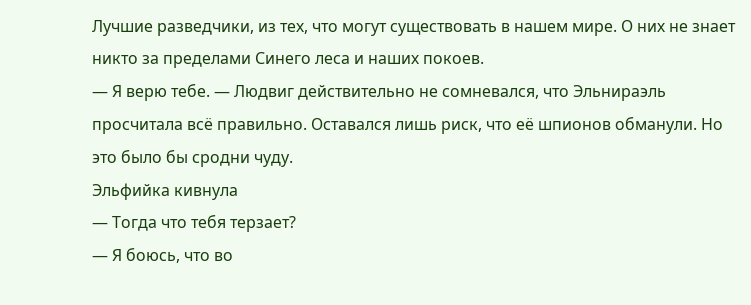Лучшие разведчики, из тех, что могут существовать в нашем мире. О них не знает никто за пределами Синего леса и наших покоев.
— Я верю тебе. — Людвиг действительно не сомневался, что Эльнираэль просчитала всё правильно. Оставался лишь риск, что её шпионов обманули. Но это было бы сродни чуду.
Эльфийка кивнула
— Тогда что тебя терзает?
— Я боюсь, что во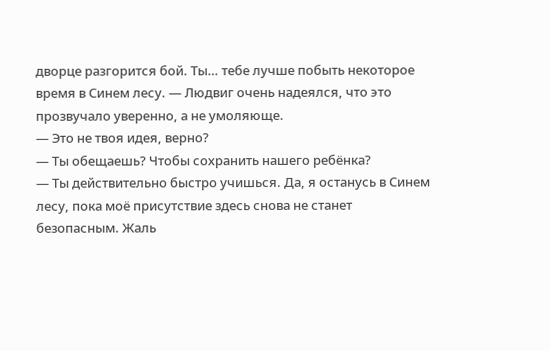дворце разгорится бой. Ты… тебе лучше побыть некоторое время в Синем лесу. — Людвиг очень надеялся, что это прозвучало уверенно, а не умоляюще.
— Это не твоя идея, верно?
— Ты обещаешь? Чтобы сохранить нашего ребёнка?
— Ты действительно быстро учишься. Да, я останусь в Синем лесу, пока моё присутствие здесь снова не станет безопасным. Жаль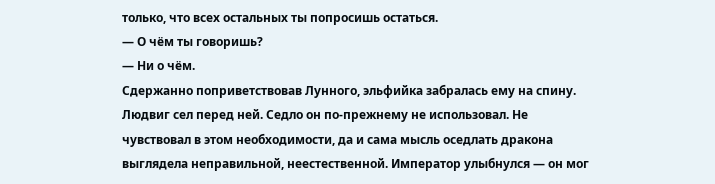только, что всех остальных ты попросишь остаться.
— О чём ты говоришь?
— Ни о чём.
Сдержанно поприветствовав Лунного, эльфийка забралась ему на спину. Людвиг сел перед ней. Седло он по-прежнему не использовал. Не чувствовал в этом необходимости, да и сама мысль оседлать дракона выглядела неправильной, неестественной. Император улыбнулся — он мог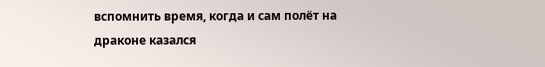вспомнить время, когда и сам полёт на драконе казался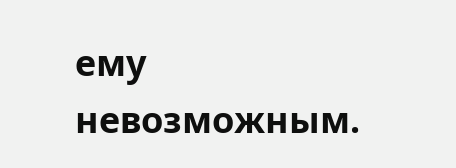ему невозможным.